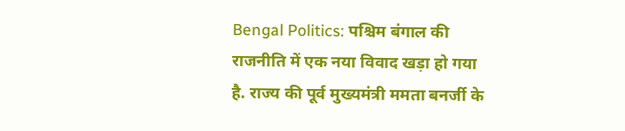Bengal Politics: पश्चिम बंगाल की राजनीति में एक नया विवाद खड़ा हो गया है. राज्य की पूर्व मुख्यमंत्री ममता बनर्जी के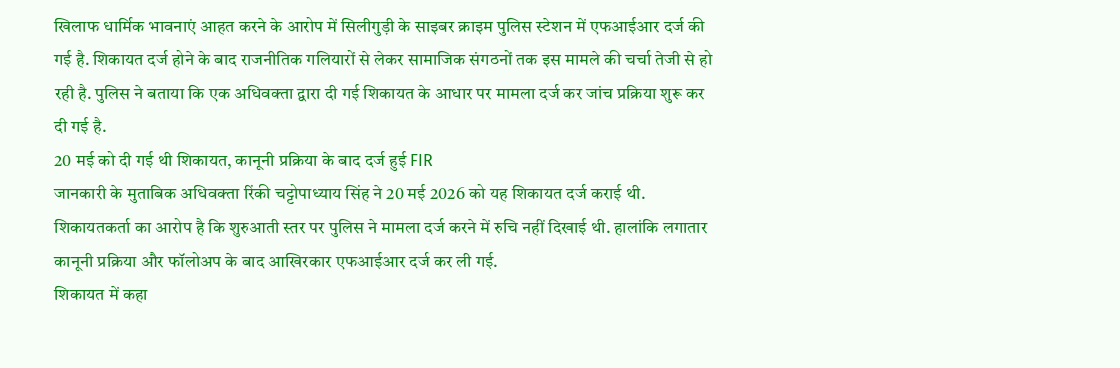खिलाफ धार्मिक भावनाएं आहत करने के आरोप में सिलीगुड़ी के साइबर क्राइम पुलिस स्टेशन में एफआईआर दर्ज की गई है. शिकायत दर्ज होने के बाद राजनीतिक गलियारों से लेकर सामाजिक संगठनों तक इस मामले की चर्चा तेजी से हो रही है. पुलिस ने बताया कि एक अधिवक्ता द्वारा दी गई शिकायत के आधार पर मामला दर्ज कर जांच प्रक्रिया शुरू कर दी गई है.
20 मई को दी गई थी शिकायत, कानूनी प्रक्रिया के बाद दर्ज हुई FIR
जानकारी के मुताबिक अधिवक्ता रिंकी चट्टोपाध्याय सिंह ने 20 मई 2026 को यह शिकायत दर्ज कराई थी. शिकायतकर्ता का आरोप है कि शुरुआती स्तर पर पुलिस ने मामला दर्ज करने में रुचि नहीं दिखाई थी. हालांकि लगातार कानूनी प्रक्रिया और फॉलोअप के बाद आखिरकार एफआईआर दर्ज कर ली गई.
शिकायत में कहा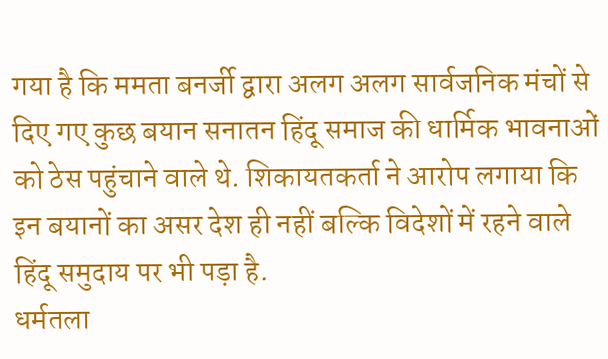गया है कि ममता बनर्जी द्वारा अलग अलग सार्वजनिक मंचों से दिए गए कुछ बयान सनातन हिंदू समाज की धार्मिक भावनाओं को ठेस पहुंचाने वाले थे. शिकायतकर्ता ने आरोप लगाया कि इन बयानों का असर देश ही नहीं बल्कि विदेशों में रहने वाले हिंदू समुदाय पर भी पड़ा है.
धर्मतला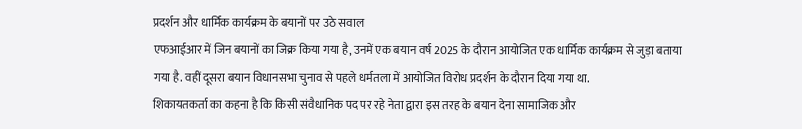प्रदर्शन और धार्मिक कार्यक्रम के बयानों पर उठे सवाल
एफआईआर में जिन बयानों का जिक्र किया गया है, उनमें एक बयान वर्ष 2025 के दौरान आयोजित एक धार्मिक कार्यक्रम से जुड़ा बताया गया है. वहीं दूसरा बयान विधानसभा चुनाव से पहले धर्मतला में आयोजित विरोध प्रदर्शन के दौरान दिया गया था.
शिकायतकर्ता का कहना है कि किसी संवैधानिक पद पर रहे नेता द्वारा इस तरह के बयान देना सामाजिक और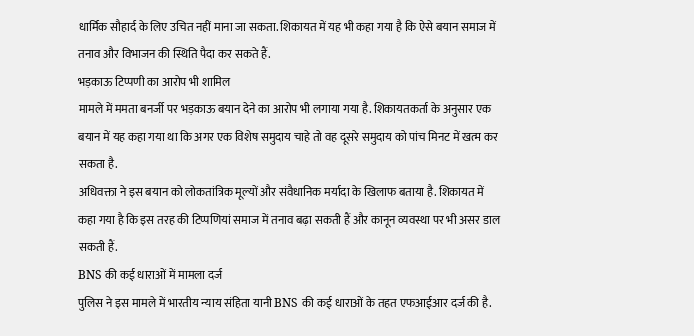धार्मिक सौहार्द के लिए उचित नहीं माना जा सकता. शिकायत में यह भी कहा गया है कि ऐसे बयान समाज में तनाव और विभाजन की स्थिति पैदा कर सकते हैं.
भड़काऊ टिप्पणी का आरोप भी शामिल
मामले में ममता बनर्जी पर भड़काऊ बयान देने का आरोप भी लगाया गया है. शिकायतकर्ता के अनुसार एक बयान में यह कहा गया था कि अगर एक विशेष समुदाय चाहे तो वह दूसरे समुदाय को पांच मिनट में खत्म कर सकता है.
अधिवक्ता ने इस बयान को लोकतांत्रिक मूल्यों और संवैधानिक मर्यादा के खिलाफ बताया है. शिकायत में कहा गया है कि इस तरह की टिप्पणियां समाज में तनाव बढ़ा सकती हैं और कानून व्यवस्था पर भी असर डाल सकती हैं.
BNS की कई धाराओं में मामला दर्ज
पुलिस ने इस मामले में भारतीय न्याय संहिता यानी BNS की कई धाराओं के तहत एफआईआर दर्ज की है.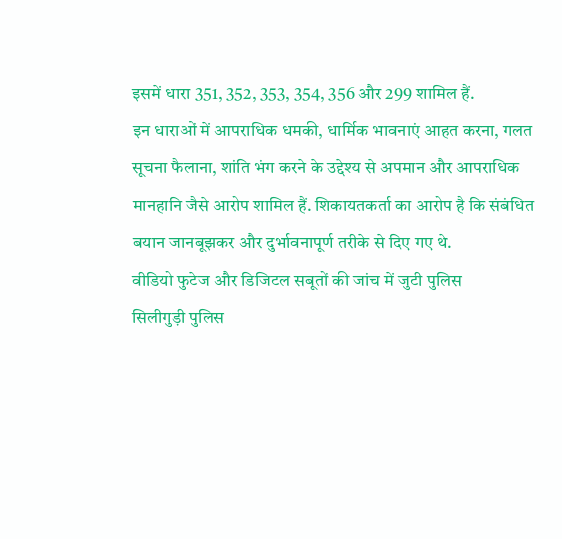इसमें धारा 351, 352, 353, 354, 356 और 299 शामिल हैं.
इन धाराओं में आपराधिक धमकी, धार्मिक भावनाएं आहत करना, गलत सूचना फैलाना, शांति भंग करने के उद्देश्य से अपमान और आपराधिक मानहानि जैसे आरोप शामिल हैं. शिकायतकर्ता का आरोप है कि संबंधित बयान जानबूझकर और दुर्भावनापूर्ण तरीके से दिए गए थे.
वीडियो फुटेज और डिजिटल सबूतों की जांच में जुटी पुलिस
सिलीगुड़ी पुलिस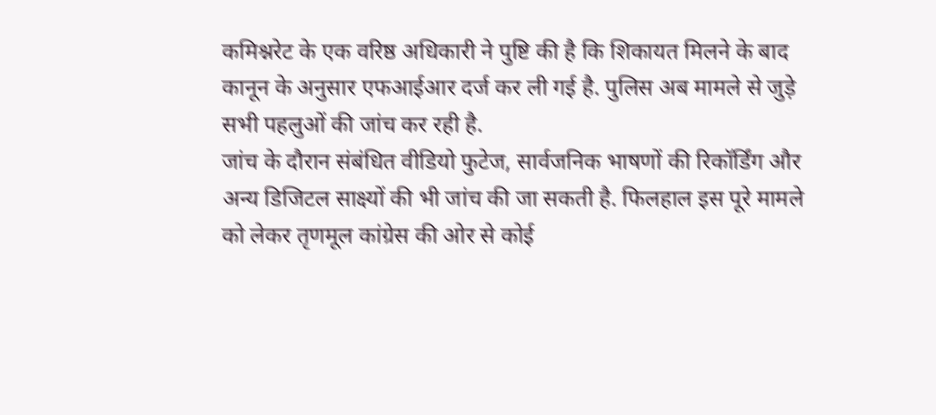कमिश्नरेट के एक वरिष्ठ अधिकारी ने पुष्टि की है कि शिकायत मिलने के बाद कानून के अनुसार एफआईआर दर्ज कर ली गई है. पुलिस अब मामले से जुड़े सभी पहलुओं की जांच कर रही है.
जांच के दौरान संबंधित वीडियो फुटेज, सार्वजनिक भाषणों की रिकॉर्डिंग और अन्य डिजिटल साक्ष्यों की भी जांच की जा सकती है. फिलहाल इस पूरे मामले को लेकर तृणमूल कांग्रेस की ओर से कोई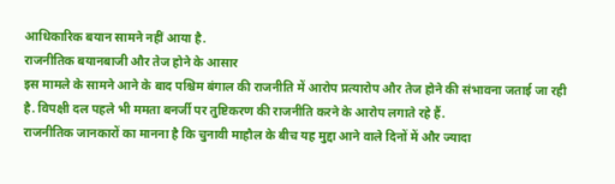आधिकारिक बयान सामने नहीं आया है.
राजनीतिक बयानबाजी और तेज होने के आसार
इस मामले के सामने आने के बाद पश्चिम बंगाल की राजनीति में आरोप प्रत्यारोप और तेज होने की संभावना जताई जा रही है. विपक्षी दल पहले भी ममता बनर्जी पर तुष्टिकरण की राजनीति करने के आरोप लगाते रहे हैं.
राजनीतिक जानकारों का मानना है कि चुनावी माहौल के बीच यह मुद्दा आने वाले दिनों में और ज्यादा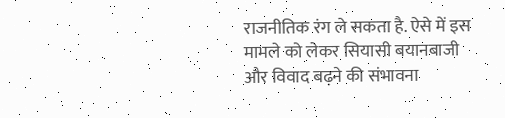राजनीतिक रंग ले सकता है. ऐसे में इस मामले को लेकर सियासी बयानबाजी और विवाद बढ़ने की संभावना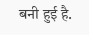बनी हुई है.